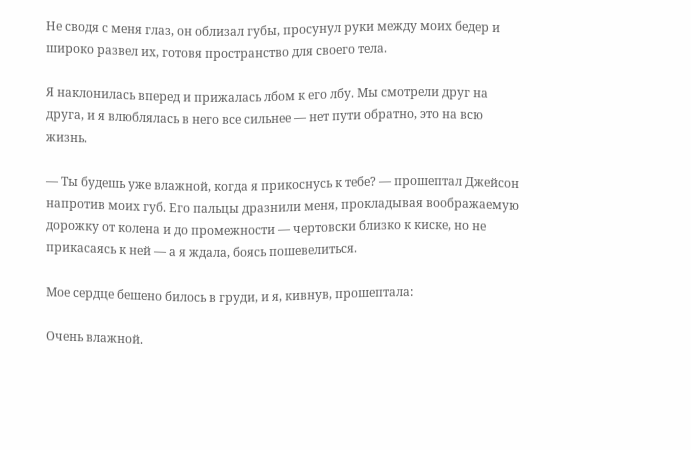Не сводя с меня глаз, он облизал губы, просунул руки между моих бедер и широко развел их, готовя пространство для своего тела.

Я наклонилась вперед и прижалась лбом к его лбу. Мы смотрели друг на друга, и я влюблялась в него все сильнее — нет пути обратно, это на всю жизнь.

— Ты будешь уже влажной, когда я прикоснусь к тебе? — прошептал Джейсон напротив моих губ. Его пальцы дразнили меня, прокладывая воображаемую дорожку от колена и до промежности — чертовски близко к киске, но не прикасаясь к ней — а я ждала, боясь пошевелиться.

Мое сердце бешено билось в груди, и я, кивнув, прошептала:

Очень влажной.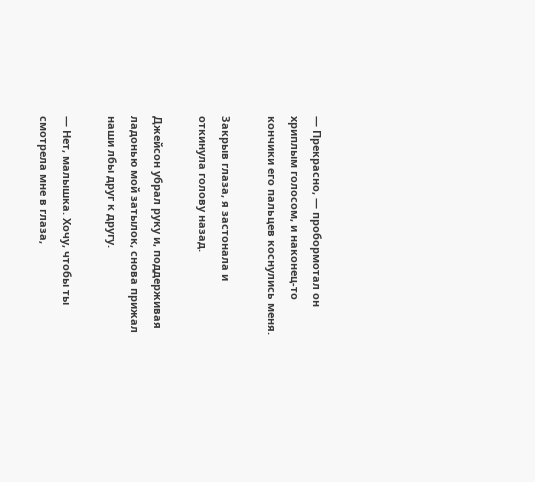— Прекрасно, — пробормотал он хриплым голосом, и наконец-то кончики его пальцев коснулись меня.

Закрыв глаза, я застонала и откинула голову назад.

Джейсон убрал руку и, поддерживая ладонью мой затылок, снова прижал наши лбы друг к другу.

— Нет, малышка. Хочу, чтобы ты смотрела мне в глаза,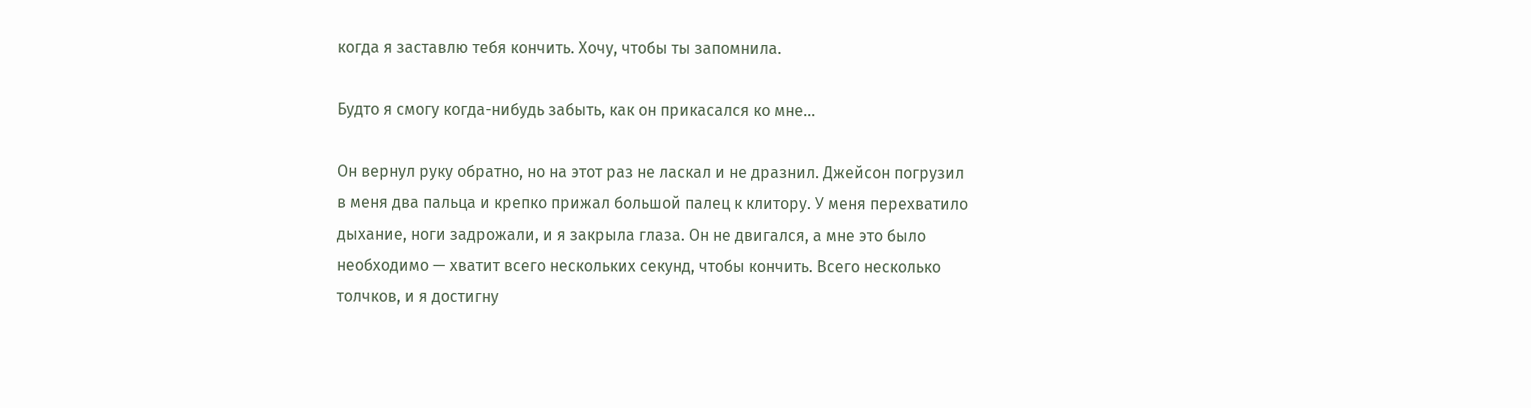когда я заставлю тебя кончить. Хочу, чтобы ты запомнила.

Будто я смогу когда-нибудь забыть, как он прикасался ко мне…

Он вернул руку обратно, но на этот раз не ласкал и не дразнил. Джейсон погрузил в меня два пальца и крепко прижал большой палец к клитору. У меня перехватило дыхание, ноги задрожали, и я закрыла глаза. Он не двигался, а мне это было необходимо — хватит всего нескольких секунд, чтобы кончить. Всего несколько толчков, и я достигну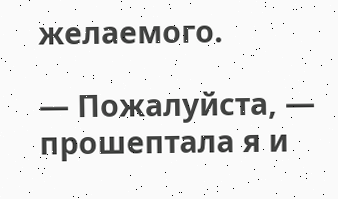желаемого.

— Пожалуйста, — прошептала я и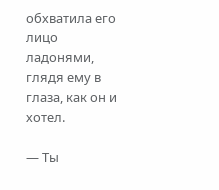обхватила его лицо ладонями, глядя ему в глаза, как он и хотел.

— Ты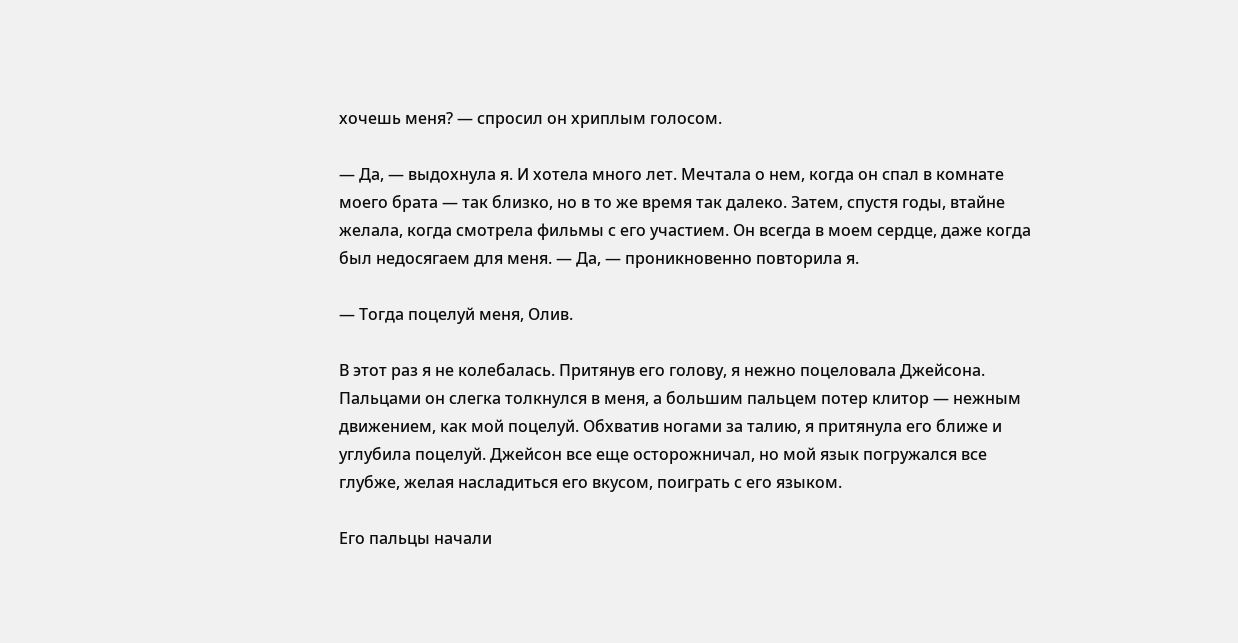хочешь меня? — спросил он хриплым голосом.

— Да, — выдохнула я. И хотела много лет. Мечтала о нем, когда он спал в комнате моего брата — так близко, но в то же время так далеко. Затем, спустя годы, втайне желала, когда смотрела фильмы с его участием. Он всегда в моем сердце, даже когда был недосягаем для меня. — Да, — проникновенно повторила я.

— Тогда поцелуй меня, Олив.

В этот раз я не колебалась. Притянув его голову, я нежно поцеловала Джейсона. Пальцами он слегка толкнулся в меня, а большим пальцем потер клитор — нежным движением, как мой поцелуй. Обхватив ногами за талию, я притянула его ближе и углубила поцелуй. Джейсон все еще осторожничал, но мой язык погружался все глубже, желая насладиться его вкусом, поиграть с его языком.

Его пальцы начали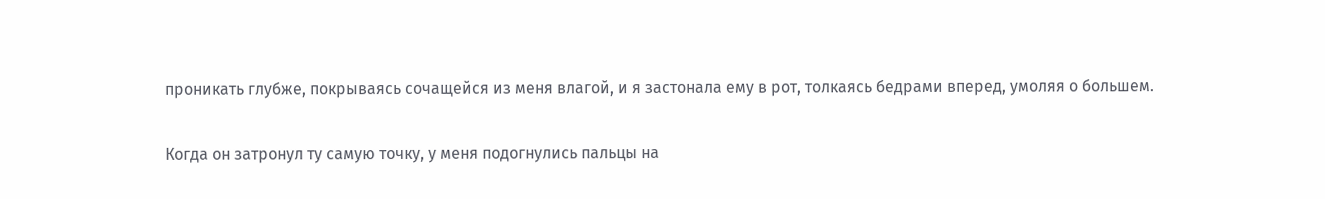проникать глубже, покрываясь сочащейся из меня влагой, и я застонала ему в рот, толкаясь бедрами вперед, умоляя о большем.

Когда он затронул ту самую точку, у меня подогнулись пальцы на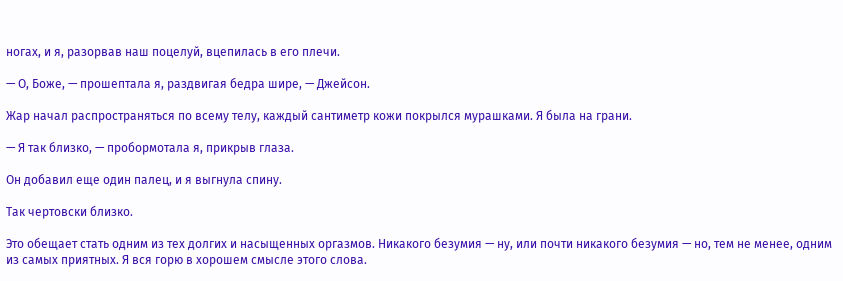ногах, и я, разорвав наш поцелуй, вцепилась в его плечи.

— О, Боже, — прошептала я, раздвигая бедра шире, — Джейсон.

Жар начал распространяться по всему телу, каждый сантиметр кожи покрылся мурашками. Я была на грани.

— Я так близко, — пробормотала я, прикрыв глаза.

Он добавил еще один палец, и я выгнула спину.

Так чертовски близко.

Это обещает стать одним из тех долгих и насыщенных оргазмов. Никакого безумия — ну, или почти никакого безумия — но, тем не менее, одним из самых приятных. Я вся горю в хорошем смысле этого слова.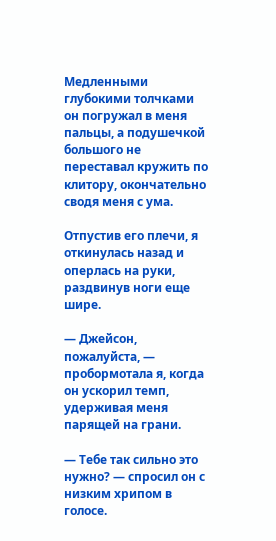Медленными глубокими толчками он погружал в меня пальцы, а подушечкой большого не переставал кружить по клитору, окончательно сводя меня с ума.

Отпустив его плечи, я откинулась назад и оперлась на руки, раздвинув ноги еще шире.

— Джейсон, пожалуйста, — пробормотала я, когда он ускорил темп, удерживая меня парящей на грани.

— Тебе так сильно это нужно? — спросил он с низким хрипом в голосе.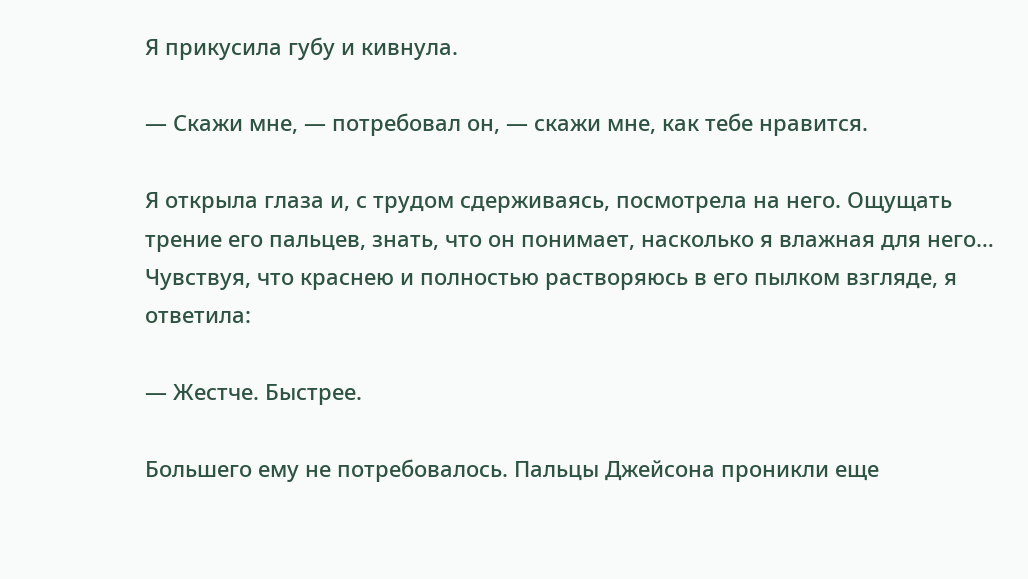Я прикусила губу и кивнула.

— Скажи мне, — потребовал он, — скажи мне, как тебе нравится.

Я открыла глаза и, с трудом сдерживаясь, посмотрела на него. Ощущать трение его пальцев, знать, что он понимает, насколько я влажная для него… Чувствуя, что краснею и полностью растворяюсь в его пылком взгляде, я ответила:

— Жестче. Быстрее.

Большего ему не потребовалось. Пальцы Джейсона проникли еще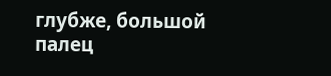глубже, большой палец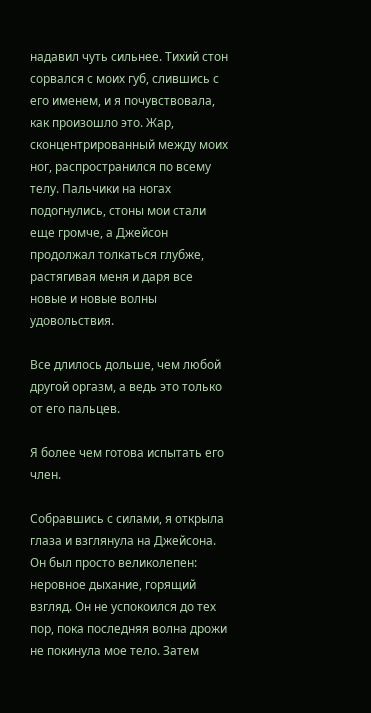надавил чуть сильнее. Тихий стон сорвался с моих губ, слившись с его именем, и я почувствовала, как произошло это. Жар, сконцентрированный между моих ног, распространился по всему телу. Пальчики на ногах подогнулись, стоны мои стали еще громче, а Джейсон продолжал толкаться глубже, растягивая меня и даря все новые и новые волны удовольствия.

Все длилось дольше, чем любой другой оргазм, а ведь это только от его пальцев.

Я более чем готова испытать его член.

Собравшись с силами, я открыла глаза и взглянула на Джейсона. Он был просто великолепен: неровное дыхание, горящий взгляд. Он не успокоился до тех пор, пока последняя волна дрожи не покинула мое тело. Затем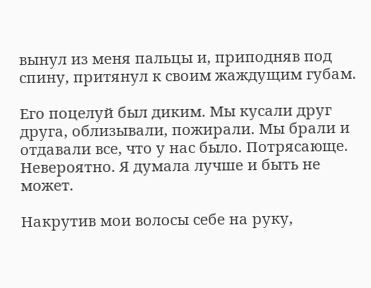вынул из меня пальцы и, приподняв под спину, притянул к своим жаждущим губам.

Его поцелуй был диким. Мы кусали друг друга, облизывали, пожирали. Мы брали и отдавали все, что у нас было. Потрясающе. Невероятно. Я думала лучше и быть не может.

Накрутив мои волосы себе на руку,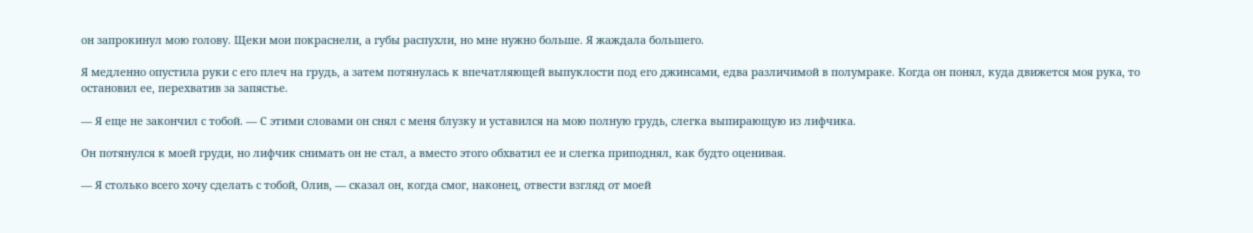он запрокинул мою голову. Щеки мои покраснели, а губы распухли, но мне нужно больше. Я жаждала большего.

Я медленно опустила руки с его плеч на грудь, а затем потянулась к впечатляющей выпуклости под его джинсами, едва различимой в полумраке. Когда он понял, куда движется моя рука, то остановил ее, перехватив за запястье.

— Я еще не закончил с тобой. — С этими словами он снял с меня блузку и уставился на мою полную грудь, слегка выпирающую из лифчика.

Он потянулся к моей груди, но лифчик снимать он не стал, а вместо этого обхватил ее и слегка приподнял, как будто оценивая.

— Я столько всего хочу сделать с тобой, Олив, — сказал он, когда смог, наконец, отвести взгляд от моей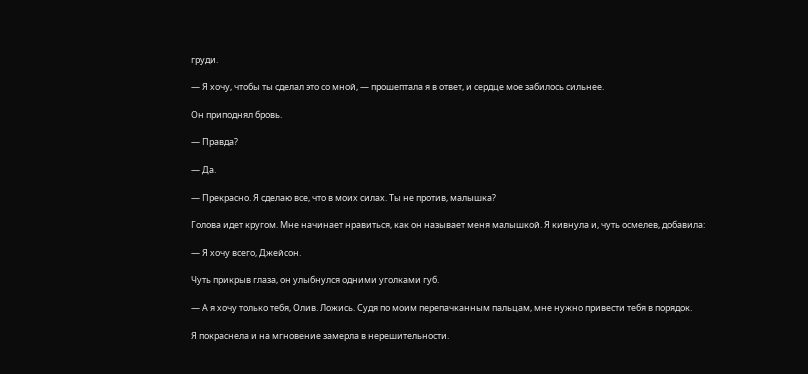груди.

— Я хочу, чтобы ты сделал это со мной, — прошептала я в ответ, и сердце мое забилось сильнее.

Он приподнял бровь.

— Правда?

— Да.

— Прекрасно. Я сделаю все, что в моих силах. Ты не против, малышка?

Голова идет кругом. Мне начинает нравиться, как он называет меня малышкой. Я кивнула и, чуть осмелев, добавила:

— Я хочу всего, Джейсон.

Чуть прикрыв глаза, он улыбнулся одними уголками губ.

— А я хочу только тебя, Олив. Ложись. Судя по моим перепачканным пальцам, мне нужно привести тебя в порядок.

Я покраснела и на мгновение замерла в нерешительности.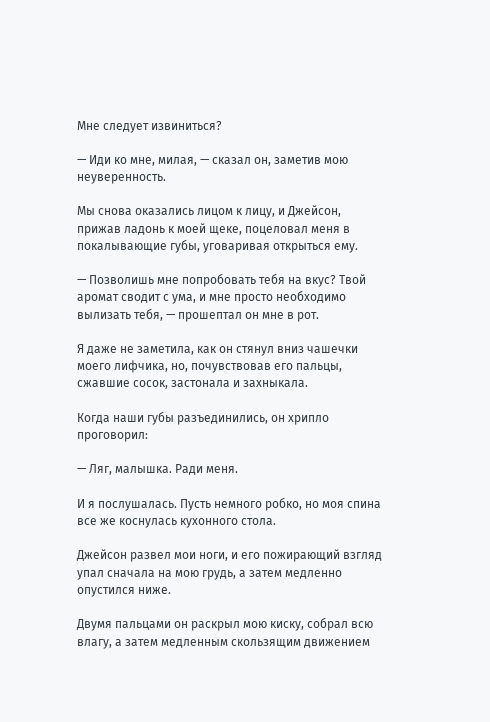Мне следует извиниться?

— Иди ко мне, милая, — сказал он, заметив мою неуверенность.

Мы снова оказались лицом к лицу, и Джейсон, прижав ладонь к моей щеке, поцеловал меня в покалывающие губы, уговаривая открыться ему.

— Позволишь мне попробовать тебя на вкус? Твой аромат сводит с ума, и мне просто необходимо вылизать тебя, — прошептал он мне в рот.

Я даже не заметила, как он стянул вниз чашечки моего лифчика, но, почувствовав его пальцы, сжавшие сосок, застонала и захныкала.

Когда наши губы разъединились, он хрипло проговорил:

— Ляг, малышка. Ради меня.

И я послушалась. Пусть немного робко, но моя спина все же коснулась кухонного стола.

Джейсон развел мои ноги, и его пожирающий взгляд упал сначала на мою грудь, а затем медленно опустился ниже.

Двумя пальцами он раскрыл мою киску, собрал всю влагу, а затем медленным скользящим движением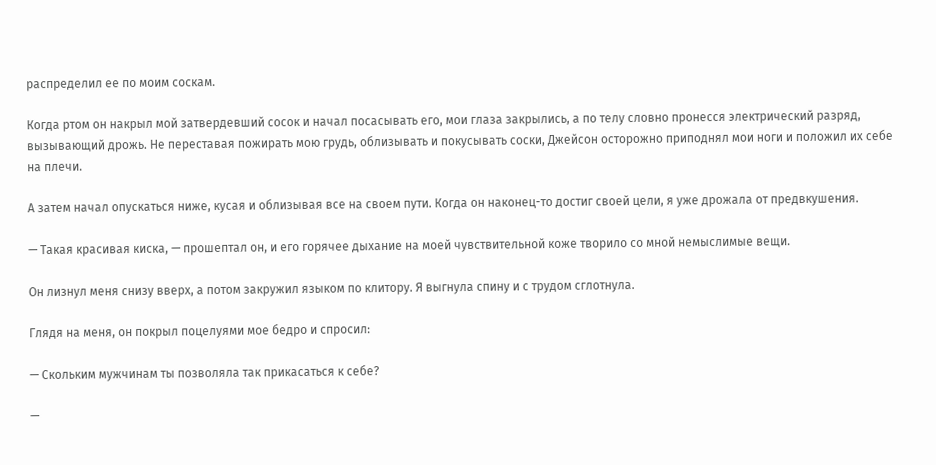распределил ее по моим соскам.

Когда ртом он накрыл мой затвердевший сосок и начал посасывать его, мои глаза закрылись, а по телу словно пронесся электрический разряд, вызывающий дрожь. Не переставая пожирать мою грудь, облизывать и покусывать соски, Джейсон осторожно приподнял мои ноги и положил их себе на плечи.

А затем начал опускаться ниже, кусая и облизывая все на своем пути. Когда он наконец-то достиг своей цели, я уже дрожала от предвкушения.

— Такая красивая киска, — прошептал он, и его горячее дыхание на моей чувствительной коже творило со мной немыслимые вещи.

Он лизнул меня снизу вверх, а потом закружил языком по клитору. Я выгнула спину и с трудом сглотнула.

Глядя на меня, он покрыл поцелуями мое бедро и спросил:

— Скольким мужчинам ты позволяла так прикасаться к себе?

—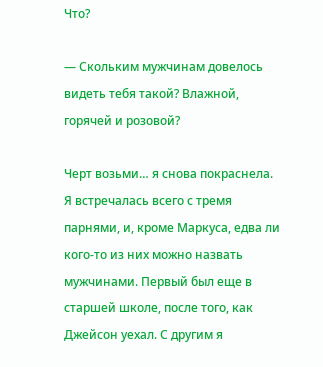Что?

— Скольким мужчинам довелось видеть тебя такой? Влажной, горячей и розовой?

Черт возьми… я снова покраснела. Я встречалась всего с тремя парнями, и, кроме Маркуса, едва ли кого-то из них можно назвать мужчинами. Первый был еще в старшей школе, после того, как Джейсон уехал. С другим я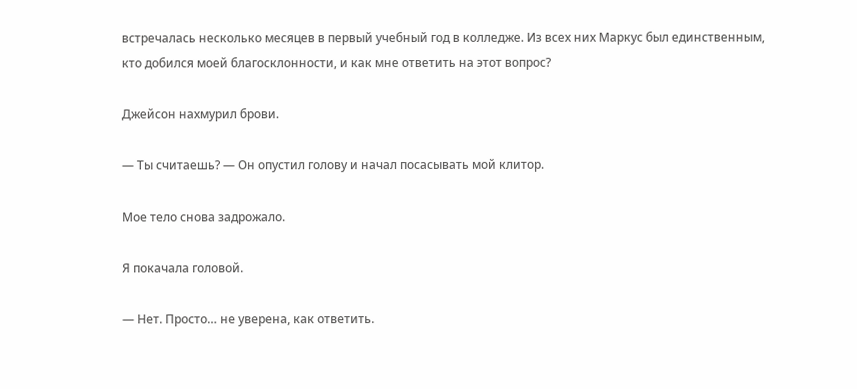встречалась несколько месяцев в первый учебный год в колледже. Из всех них Маркус был единственным, кто добился моей благосклонности, и как мне ответить на этот вопрос?

Джейсон нахмурил брови.

— Ты считаешь? — Он опустил голову и начал посасывать мой клитор.

Мое тело снова задрожало.

Я покачала головой.

— Нет. Просто… не уверена, как ответить.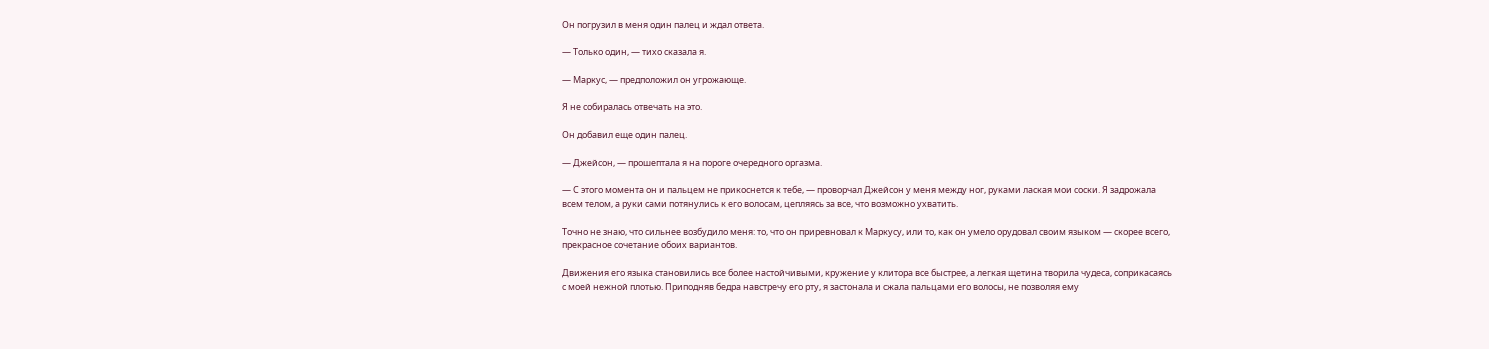Он погрузил в меня один палец и ждал ответа.

— Только один, — тихо сказала я.

— Маркус, — предположил он угрожающе.

Я не собиралась отвечать на это.

Он добавил еще один палец.

— Джейсон, — прошептала я на пороге очередного оргазма.

— С этого момента он и пальцем не прикоснется к тебе, — проворчал Джейсон у меня между ног, руками лаская мои соски. Я задрожала всем телом, а руки сами потянулись к его волосам, цепляясь за все, что возможно ухватить.

Точно не знаю, что сильнее возбудило меня: то, что он приревновал к Маркусу, или то, как он умело орудовал своим языком — скорее всего, прекрасное сочетание обоих вариантов.

Движения его языка становились все более настойчивыми, кружение у клитора все быстрее, а легкая щетина творила чудеса, соприкасаясь с моей нежной плотью. Приподняв бедра навстречу его рту, я застонала и сжала пальцами его волосы, не позволяя ему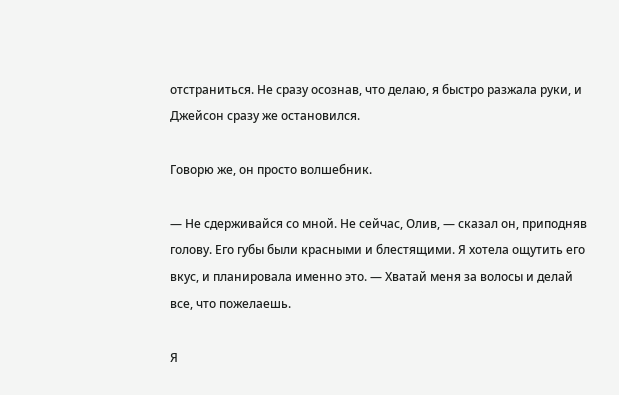отстраниться. Не сразу осознав, что делаю, я быстро разжала руки, и Джейсон сразу же остановился.

Говорю же, он просто волшебник.

— Не сдерживайся со мной. Не сейчас, Олив, — сказал он, приподняв голову. Его губы были красными и блестящими. Я хотела ощутить его вкус, и планировала именно это. — Хватай меня за волосы и делай все, что пожелаешь.

Я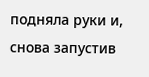подняла руки и, снова запустив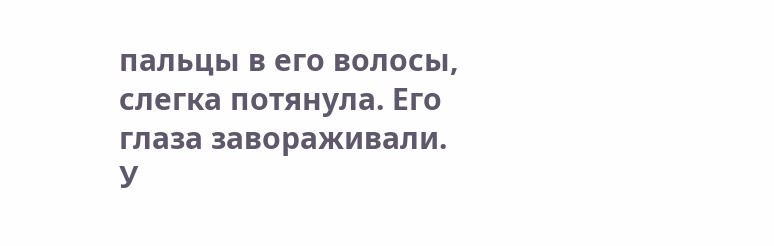пальцы в его волосы, слегка потянула. Его глаза завораживали. У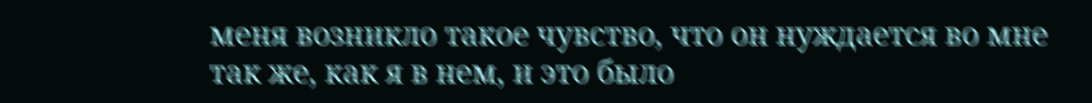меня возникло такое чувство, что он нуждается во мне так же, как я в нем, и это было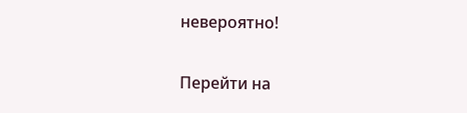невероятно!


Перейти на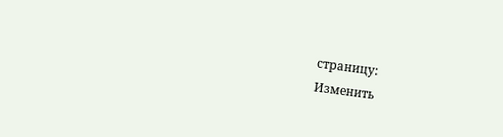страницу:
Изменить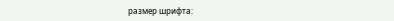размер шрифта: